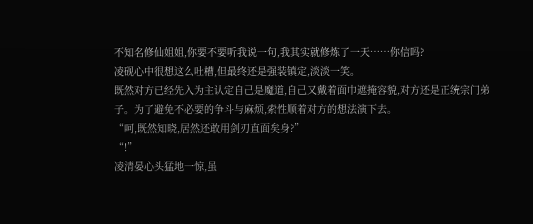不知名修仙姐姐,你要不要听我说一句,我其实就修炼了一天……你信吗?
凌砚心中很想这么吐槽,但最终还是强装镇定,淡淡一笑。
既然对方已经先入为主认定自己是魔道,自己又戴着面巾遮掩容貌,对方还是正统宗门弟子。为了避免不必要的争斗与麻烦,索性顺着对方的想法演下去。
“呵,既然知晓,居然还敢用剑刃直面矣身?”
“!”
凌清晏心头猛地一惊,虽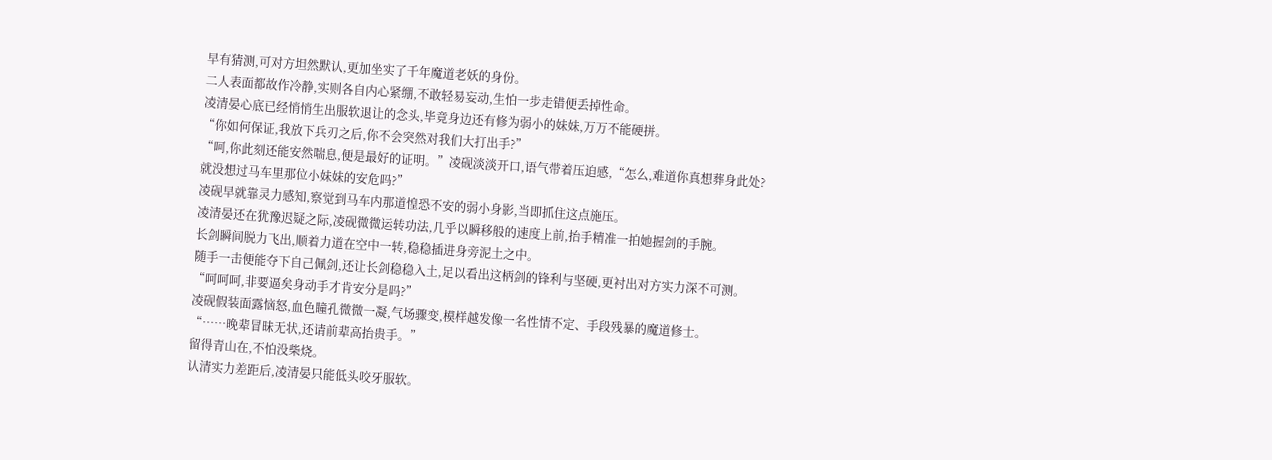早有猜测,可对方坦然默认,更加坐实了千年魔道老妖的身份。
二人表面都故作冷静,实则各自内心紧绷,不敢轻易妄动,生怕一步走错便丢掉性命。
凌清晏心底已经悄悄生出服软退让的念头,毕竟身边还有修为弱小的妹妹,万万不能硬拼。
“你如何保证,我放下兵刃之后,你不会突然对我们大打出手?”
“呵,你此刻还能安然喘息,便是最好的证明。”凌砚淡淡开口,语气带着压迫感,“怎么,难道你真想葬身此处?就没想过马车里那位小妹妹的安危吗?”
凌砚早就靠灵力感知,察觉到马车内那道惶恐不安的弱小身影,当即抓住这点施压。
凌清晏还在犹豫迟疑之际,凌砚微微运转功法,几乎以瞬移般的速度上前,抬手精准一拍她握剑的手腕。
长剑瞬间脱力飞出,顺着力道在空中一转,稳稳插进身旁泥土之中。
随手一击便能夺下自己佩剑,还让长剑稳稳入土,足以看出这柄剑的锋利与坚硬,更衬出对方实力深不可测。
“呵呵呵,非要逼矣身动手才肯安分是吗?”
凌砚假装面露恼怒,血色瞳孔微微一凝,气场骤变,模样越发像一名性情不定、手段残暴的魔道修士。
“……晚辈冒昧无状,还请前辈高抬贵手。”
留得青山在,不怕没柴烧。
认清实力差距后,凌清晏只能低头咬牙服软。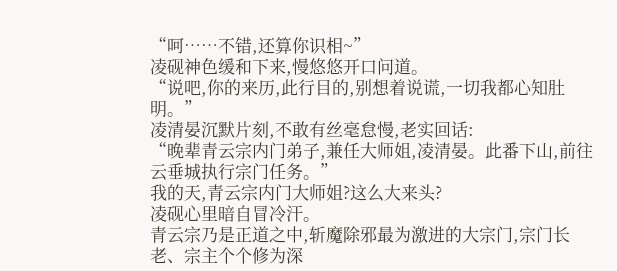“呵……不错,还算你识相~”
凌砚神色缓和下来,慢悠悠开口问道。
“说吧,你的来历,此行目的,别想着说谎,一切我都心知肚明。”
凌清晏沉默片刻,不敢有丝毫怠慢,老实回话:
“晚辈青云宗内门弟子,兼任大师姐,凌清晏。此番下山,前往云垂城执行宗门任务。”
我的天,青云宗内门大师姐?这么大来头?
凌砚心里暗自冒冷汗。
青云宗乃是正道之中,斩魔除邪最为激进的大宗门,宗门长老、宗主个个修为深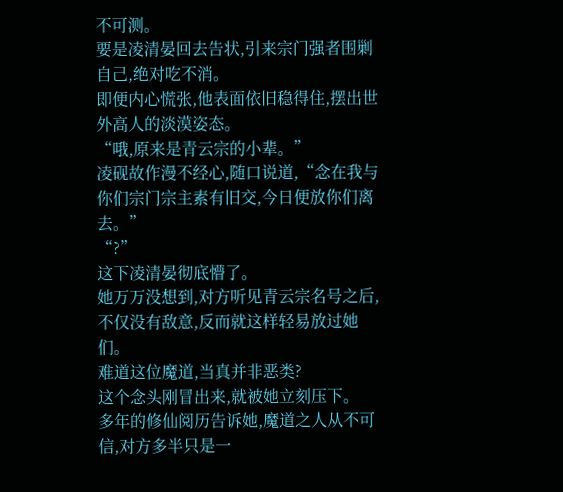不可测。
要是凌清晏回去告状,引来宗门强者围剿自己,绝对吃不消。
即便内心慌张,他表面依旧稳得住,摆出世外高人的淡漠姿态。
“哦,原来是青云宗的小辈。”
凌砚故作漫不经心,随口说道,“念在我与你们宗门宗主素有旧交,今日便放你们离去。”
“?”
这下凌清晏彻底懵了。
她万万没想到,对方听见青云宗名号之后,不仅没有敌意,反而就这样轻易放过她们。
难道这位魔道,当真并非恶类?
这个念头刚冒出来,就被她立刻压下。
多年的修仙阅历告诉她,魔道之人从不可信,对方多半只是一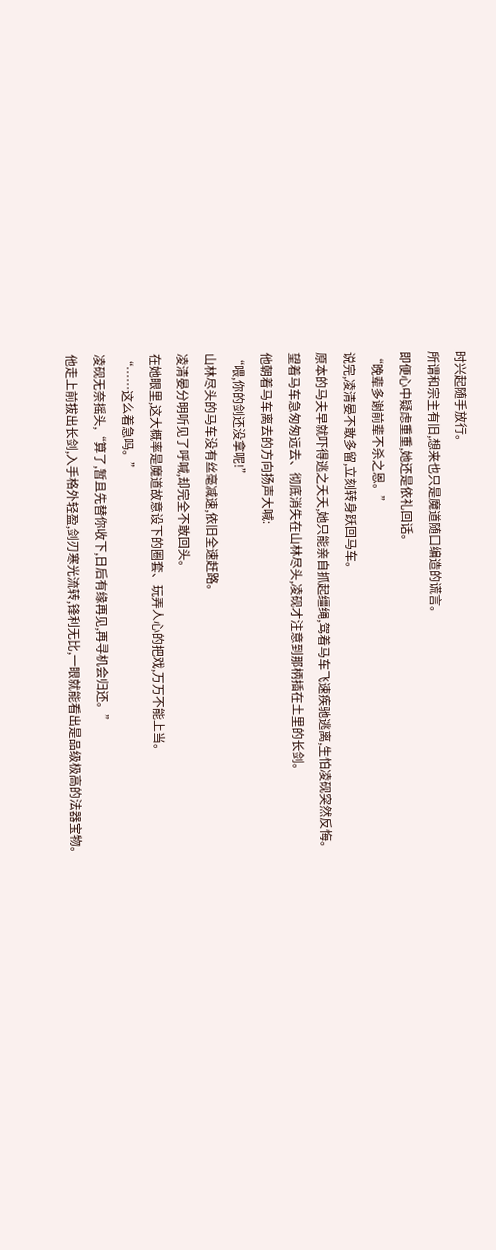时兴起随手放行。
所谓和宗主有旧,想来也只是魔道随口编造的谎言。
即便心中疑虑重重,她还是依礼回话。
“晚辈多谢前辈不杀之恩。”
说完,凌清晏不敢多留,立刻转身跃回马车。
原本的马夫早就吓得逃之夭夭,她只能亲自抓起缰绳,驾着马车飞速疾驰逃离,生怕凌砚突然反悔。
望着马车急匆匆远去、彻底消失在山林尽头,凌砚才注意到那柄插在土里的长剑。
他朝着马车离去的方向扬声大喊:
“喂,你的剑还没拿呢!”
山林尽头的马车没有丝毫减速,依旧全速赶路。
凌清晏分明听见了呼喊,却完全不敢回头。
在她眼里,这大概率是魔道故意设下的圈套、玩弄人心的把戏,万万不能上当。
“……这么着急吗。”
凌砚无奈摇头,“算了,暂且先替你收下,日后有缘再见,再寻机会归还。”
他走上前拔出长剑,入手格外轻盈,剑刃寒光流转,锋利无比,一眼就能看出是品级极高的法器宝物。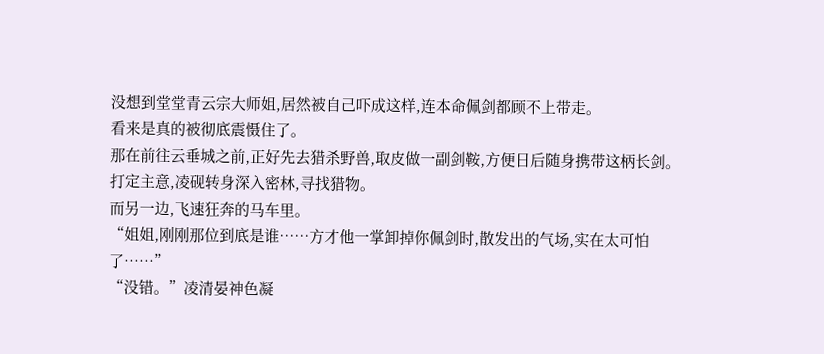没想到堂堂青云宗大师姐,居然被自己吓成这样,连本命佩剑都顾不上带走。
看来是真的被彻底震慑住了。
那在前往云垂城之前,正好先去猎杀野兽,取皮做一副剑鞍,方便日后随身携带这柄长剑。
打定主意,凌砚转身深入密林,寻找猎物。
而另一边,飞速狂奔的马车里。
“姐姐,刚刚那位到底是谁……方才他一掌卸掉你佩剑时,散发出的气场,实在太可怕了……”
“没错。”凌清晏神色凝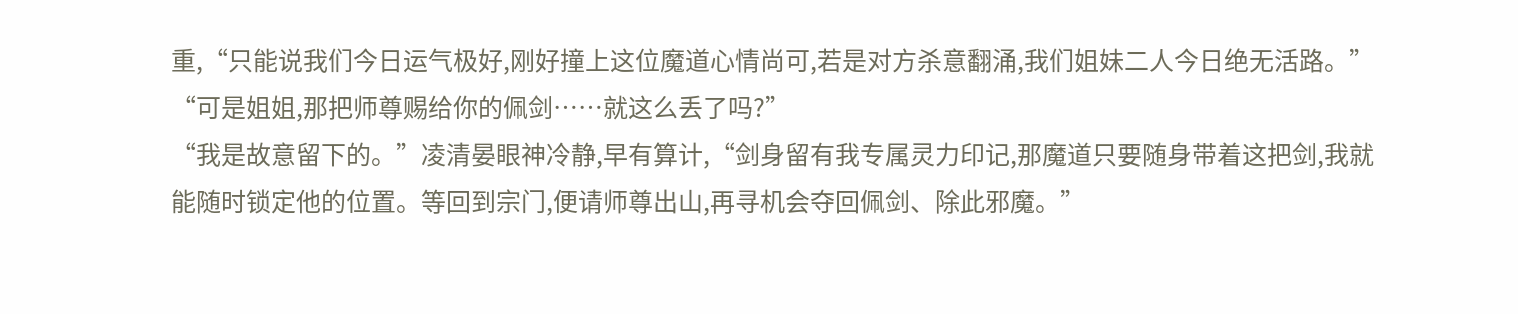重,“只能说我们今日运气极好,刚好撞上这位魔道心情尚可,若是对方杀意翻涌,我们姐妹二人今日绝无活路。”
“可是姐姐,那把师尊赐给你的佩剑……就这么丢了吗?”
“我是故意留下的。”凌清晏眼神冷静,早有算计,“剑身留有我专属灵力印记,那魔道只要随身带着这把剑,我就能随时锁定他的位置。等回到宗门,便请师尊出山,再寻机会夺回佩剑、除此邪魔。”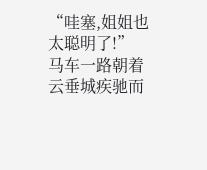“哇塞,姐姐也太聪明了!”
马车一路朝着云垂城疾驰而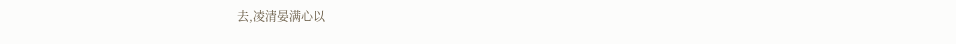去,凌清晏满心以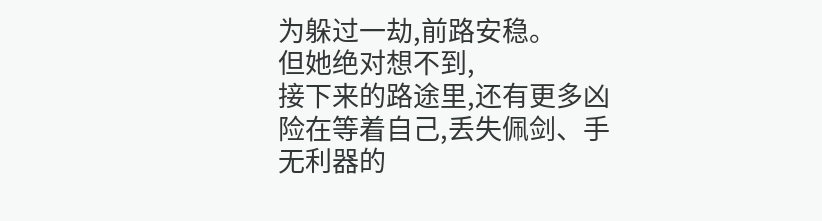为躲过一劫,前路安稳。
但她绝对想不到,
接下来的路途里,还有更多凶险在等着自己,丢失佩剑、手无利器的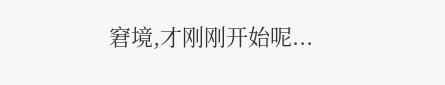窘境,才刚刚开始呢...